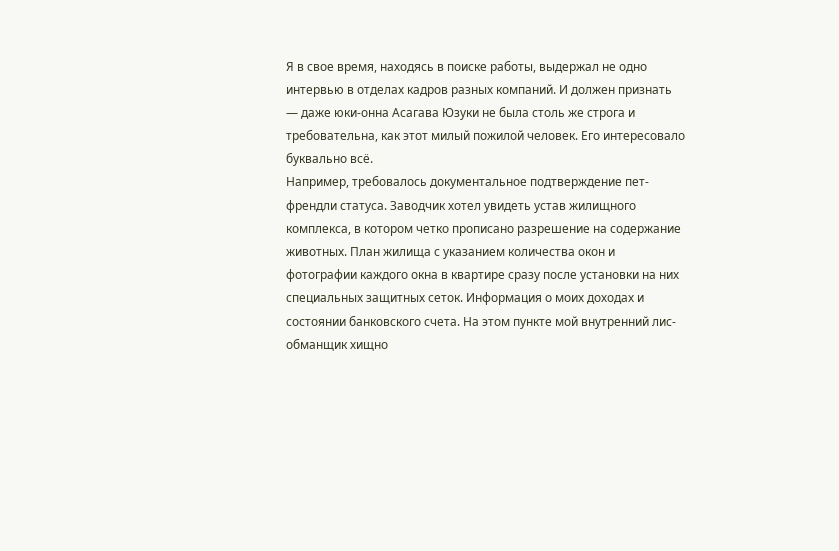Я в свое время, находясь в поиске работы, выдержал не одно интервью в отделах кадров разных компаний. И должен признать — даже юки-онна Асагава Юзуки не была столь же строга и требовательна, как этот милый пожилой человек. Его интересовало буквально всё.
Например, требовалось документальное подтверждение пет-френдли статуса. Заводчик хотел увидеть устав жилищного комплекса, в котором четко прописано разрешение на содержание животных. План жилища с указанием количества окон и фотографии каждого окна в квартире сразу после установки на них специальных защитных сеток. Информация о моих доходах и состоянии банковского счета. На этом пункте мой внутренний лис-обманщик хищно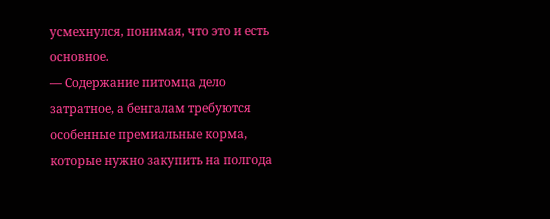усмехнулся, понимая, что это и есть основное.
— Содержание питомца дело затратное, а бенгалам требуются особенные премиальные корма, которые нужно закупить на полгода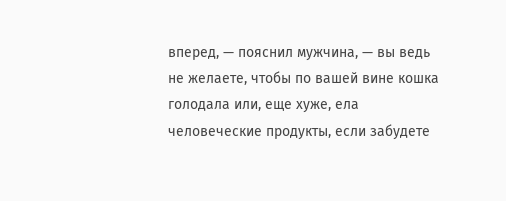вперед, — пояснил мужчина, — вы ведь не желаете, чтобы по вашей вине кошка голодала или, еще хуже, ела человеческие продукты, если забудете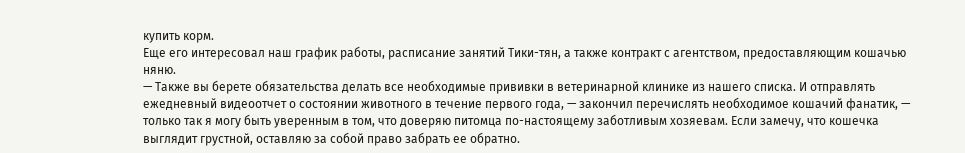купить корм.
Еще его интересовал наш график работы, расписание занятий Тики-тян, а также контракт с агентством, предоставляющим кошачью няню.
— Также вы берете обязательства делать все необходимые прививки в ветеринарной клинике из нашего списка. И отправлять ежедневный видеоотчет о состоянии животного в течение первого года, — закончил перечислять необходимое кошачий фанатик, — только так я могу быть уверенным в том, что доверяю питомца по-настоящему заботливым хозяевам. Если замечу, что кошечка выглядит грустной, оставляю за собой право забрать ее обратно.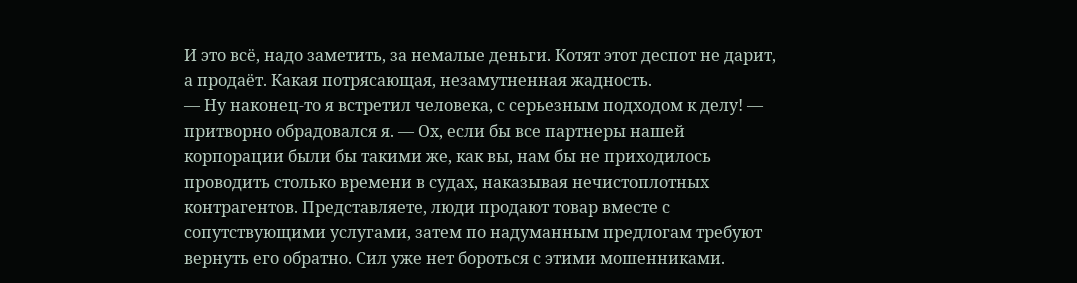И это всё, надо заметить, за немалые деньги. Котят этот деспот не дарит, а продаёт. Какая потрясающая, незамутненная жадность.
— Ну наконец-то я встретил человека, с серьезным подходом к делу! — притворно обрадовался я. — Ох, если бы все партнеры нашей корпорации были бы такими же, как вы, нам бы не приходилось проводить столько времени в судах, наказывая нечистоплотных контрагентов. Представляете, люди продают товар вместе с сопутствующими услугами, затем по надуманным предлогам требуют вернуть его обратно. Сил уже нет бороться с этими мошенниками.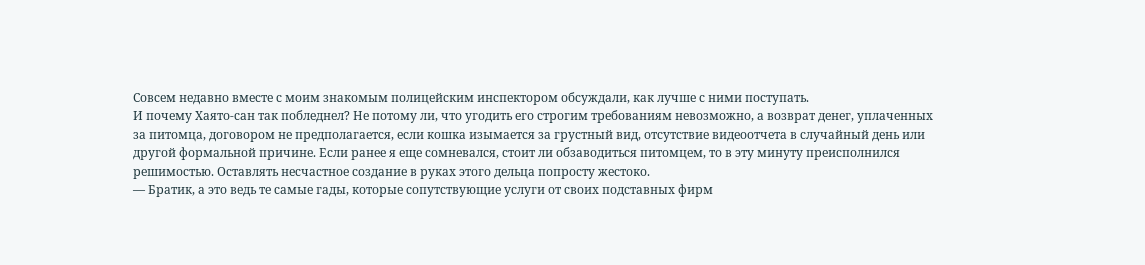Совсем недавно вместе с моим знакомым полицейским инспектором обсуждали, как лучше с ними поступать.
И почему Хаято-сан так побледнел? Не потому ли, что угодить его строгим требованиям невозможно, а возврат денег, уплаченных за питомца, договором не предполагается, если кошка изымается за грустный вид, отсутствие видеоотчета в случайный день или другой формальной причине. Если ранее я еще сомневался, стоит ли обзаводиться питомцем, то в эту минуту преисполнился решимостью. Оставлять несчастное создание в руках этого дельца попросту жестоко.
— Братик, а это ведь те самые гады, которые сопутствующие услуги от своих подставных фирм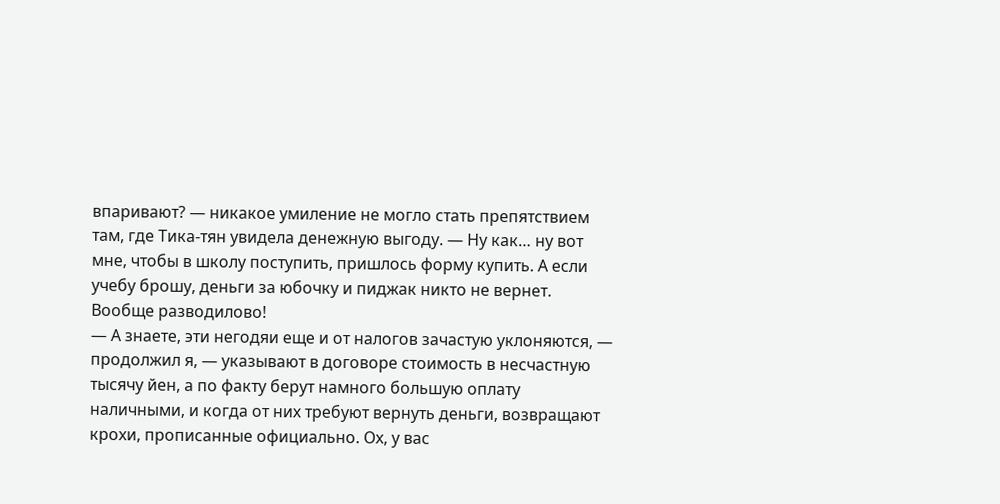впаривают? — никакое умиление не могло стать препятствием там, где Тика-тян увидела денежную выгоду. — Ну как… ну вот мне, чтобы в школу поступить, пришлось форму купить. А если учебу брошу, деньги за юбочку и пиджак никто не вернет. Вообще разводилово!
— А знаете, эти негодяи еще и от налогов зачастую уклоняются, — продолжил я, — указывают в договоре стоимость в несчастную тысячу йен, а по факту берут намного большую оплату наличными, и когда от них требуют вернуть деньги, возвращают крохи, прописанные официально. Ох, у вас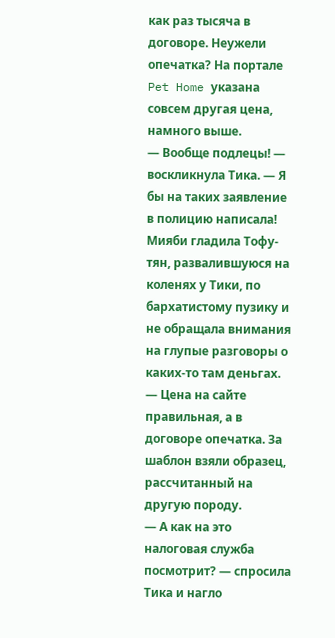как раз тысяча в договоре. Неужели опечатка? На портале Pet Home указана совсем другая цена, намного выше.
— Вообще подлецы! — воскликнула Тика. — Я бы на таких заявление в полицию написала!
Мияби гладила Тофу-тян, развалившуюся на коленях у Тики, по бархатистому пузику и не обращала внимания на глупые разговоры о каких-то там деньгах.
— Цена на сайте правильная, а в договоре опечатка. За шаблон взяли образец, рассчитанный на другую породу.
— А как на это налоговая служба посмотрит? — спросила Тика и нагло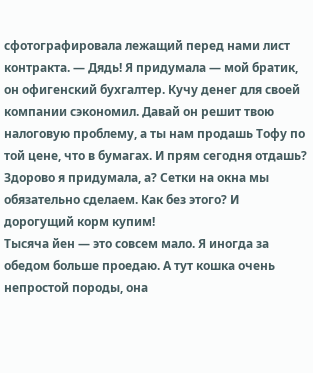сфотографировала лежащий перед нами лист контракта. — Дядь! Я придумала — мой братик, он офигенский бухгалтер. Кучу денег для своей компании сэкономил. Давай он решит твою налоговую проблему, а ты нам продашь Тофу по той цене, что в бумагах. И прям сегодня отдашь? Здорово я придумала, а? Сетки на окна мы обязательно сделаем. Как без этого? И дорогущий корм купим!
Тысяча йен — это совсем мало. Я иногда за обедом больше проедаю. А тут кошка очень непростой породы, она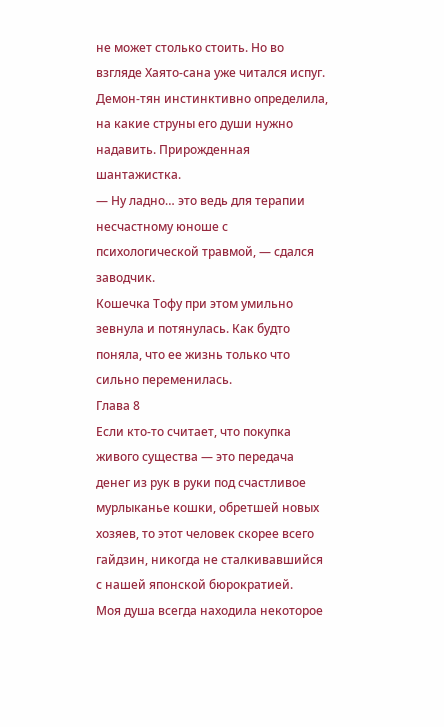не может столько стоить. Но во взгляде Хаято-сана уже читался испуг. Демон-тян инстинктивно определила, на какие струны его души нужно надавить. Прирожденная шантажистка.
— Ну ладно… это ведь для терапии несчастному юноше с психологической травмой, — сдался заводчик.
Кошечка Тофу при этом умильно зевнула и потянулась. Как будто поняла, что ее жизнь только что сильно переменилась.
Глава 8
Если кто-то считает, что покупка живого существа — это передача денег из рук в руки под счастливое мурлыканье кошки, обретшей новых хозяев, то этот человек скорее всего гайдзин, никогда не сталкивавшийся с нашей японской бюрократией.
Моя душа всегда находила некоторое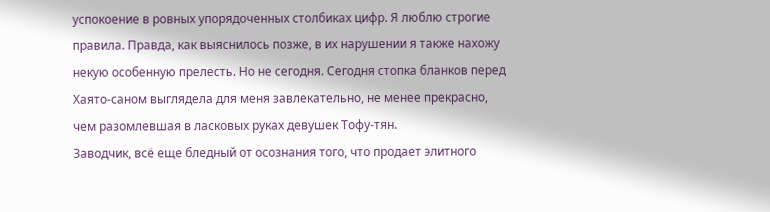успокоение в ровных упорядоченных столбиках цифр. Я люблю строгие правила. Правда, как выяснилось позже, в их нарушении я также нахожу некую особенную прелесть. Но не сегодня. Сегодня стопка бланков перед Хаято-саном выглядела для меня завлекательно, не менее прекрасно, чем разомлевшая в ласковых руках девушек Тофу-тян.
Заводчик, всё еще бледный от осознания того, что продает элитного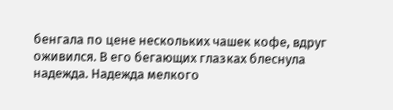бенгала по цене нескольких чашек кофе, вдруг оживился. В его бегающих глазках блеснула надежда. Надежда мелкого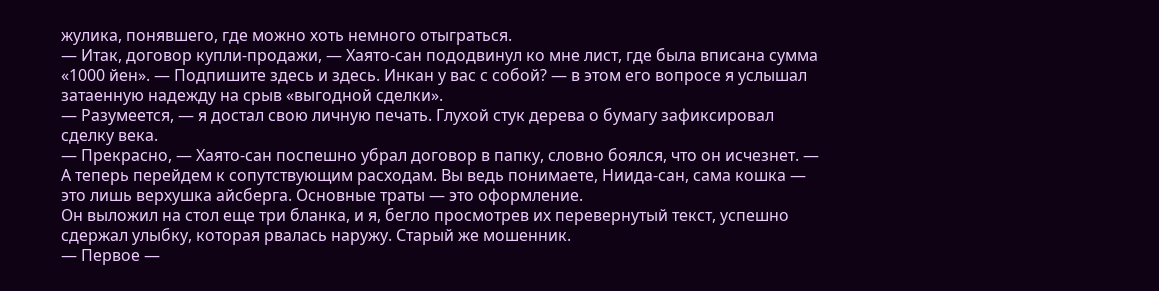жулика, понявшего, где можно хоть немного отыграться.
— Итак, договор купли-продажи, — Хаято-сан пододвинул ко мне лист, где была вписана сумма «1000 йен». — Подпишите здесь и здесь. Инкан у вас с собой? — в этом его вопросе я услышал затаенную надежду на срыв «выгодной сделки».
— Разумеется, — я достал свою личную печать. Глухой стук дерева о бумагу зафиксировал сделку века.
— Прекрасно, — Хаято-сан поспешно убрал договор в папку, словно боялся, что он исчезнет. — А теперь перейдем к сопутствующим расходам. Вы ведь понимаете, Ниида-сан, сама кошка — это лишь верхушка айсберга. Основные траты — это оформление.
Он выложил на стол еще три бланка, и я, бегло просмотрев их перевернутый текст, успешно сдержал улыбку, которая рвалась наружу. Старый же мошенник.
— Первое —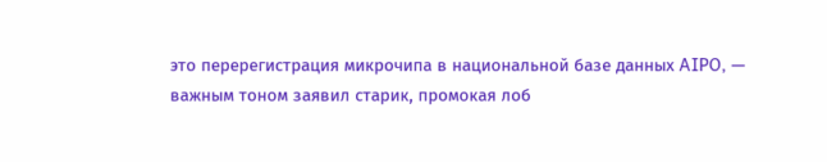это перерегистрация микрочипа в национальной базе данных AIPO, — важным тоном заявил старик, промокая лоб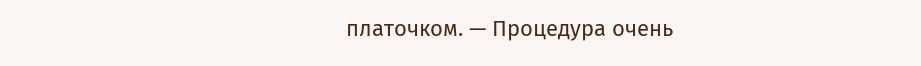платочком. — Процедура очень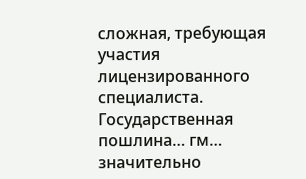сложная, требующая участия лицензированного специалиста. Государственная пошлина… гм… значительно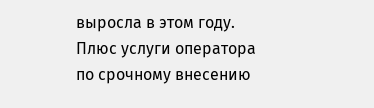выросла в этом году. Плюс услуги оператора по срочному внесению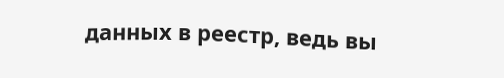данных в реестр, ведь вы